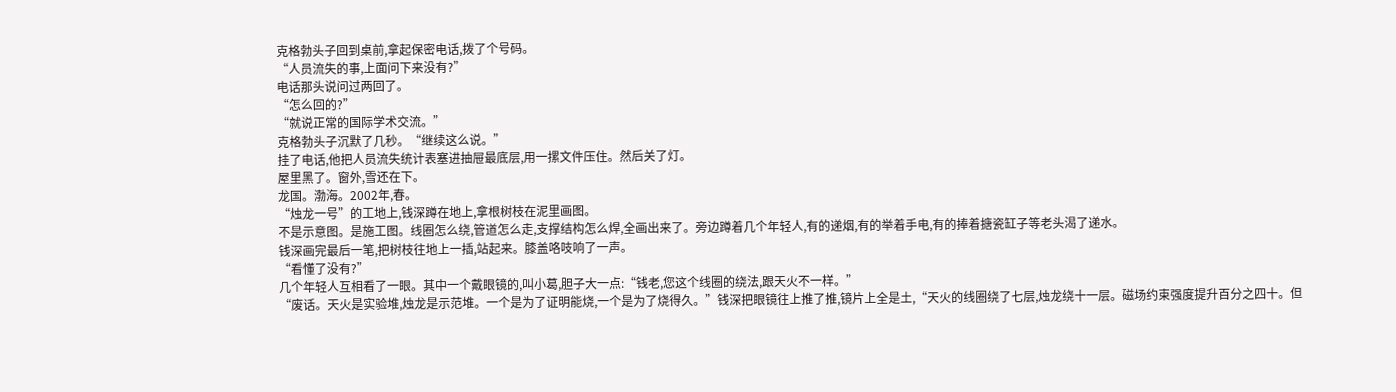克格勃头子回到桌前,拿起保密电话,拨了个号码。
“人员流失的事,上面问下来没有?”
电话那头说问过两回了。
“怎么回的?”
“就说正常的国际学术交流。”
克格勃头子沉默了几秒。“继续这么说。”
挂了电话,他把人员流失统计表塞进抽屉最底层,用一摞文件压住。然后关了灯。
屋里黑了。窗外,雪还在下。
龙国。渤海。2002年,春。
“烛龙一号”的工地上,钱深蹲在地上,拿根树枝在泥里画图。
不是示意图。是施工图。线圈怎么绕,管道怎么走,支撑结构怎么焊,全画出来了。旁边蹲着几个年轻人,有的递烟,有的举着手电,有的捧着搪瓷缸子等老头渴了递水。
钱深画完最后一笔,把树枝往地上一插,站起来。膝盖咯吱响了一声。
“看懂了没有?”
几个年轻人互相看了一眼。其中一个戴眼镜的,叫小葛,胆子大一点:“钱老,您这个线圈的绕法,跟天火不一样。”
“废话。天火是实验堆,烛龙是示范堆。一个是为了证明能烧,一个是为了烧得久。”钱深把眼镜往上推了推,镜片上全是土,“天火的线圈绕了七层,烛龙绕十一层。磁场约束强度提升百分之四十。但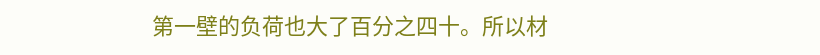第一壁的负荷也大了百分之四十。所以材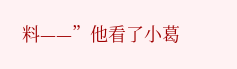料——”他看了小葛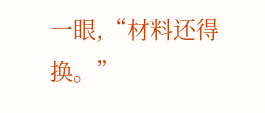一眼,“材料还得换。”